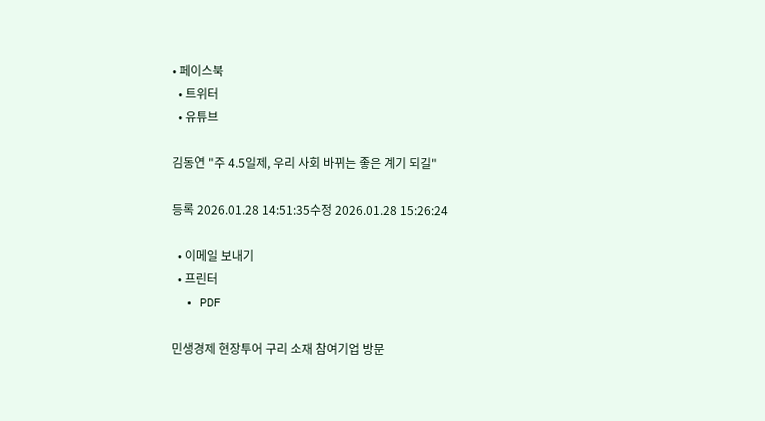• 페이스북
  • 트위터
  • 유튜브

김동연 "주 4.5일제, 우리 사회 바뀌는 좋은 계기 되길"

등록 2026.01.28 14:51:35수정 2026.01.28 15:26:24

  • 이메일 보내기
  • 프린터
  • PDF

민생경제 현장투어 구리 소재 참여기업 방문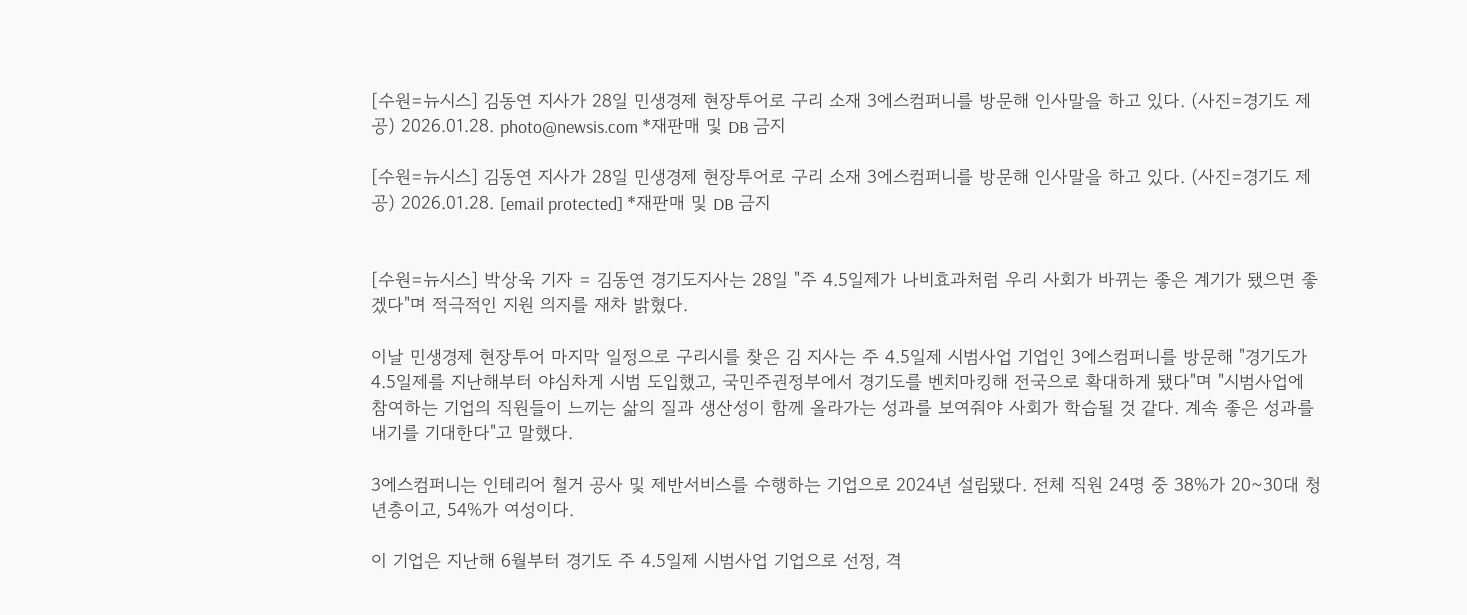[수원=뉴시스] 김동연 지사가 28일 민생경제 현장투어로 구리 소재 3에스컴퍼니를 방문해 인사말을 하고 있다. (사진=경기도 제공) 2026.01.28. photo@newsis.com *재판매 및 DB 금지

[수원=뉴시스] 김동연 지사가 28일 민생경제 현장투어로 구리 소재 3에스컴퍼니를 방문해 인사말을 하고 있다. (사진=경기도 제공) 2026.01.28. [email protected] *재판매 및 DB 금지


[수원=뉴시스] 박상욱 기자 = 김동연 경기도지사는 28일 "주 4.5일제가 나비효과처럼 우리 사회가 바뀌는 좋은 계기가 됐으면 좋겠다"며 적극적인 지원 의지를 재차 밝혔다.

이날 민생경제 현장투어 마지막 일정으로 구리시를 찾은 김 지사는 주 4.5일제 시범사업 기업인 3에스컴퍼니를 방문해 "경기도가 4.5일제를 지난해부터 야심차게 시범 도입했고, 국민주권정부에서 경기도를 벤치마킹해 전국으로 확대하게 됐다"며 "시범사업에 참여하는 기업의 직원들이 느끼는 삶의 질과 생산성이 함께 올라가는 성과를 보여줘야 사회가 학습될 것 같다. 계속 좋은 성과를 내기를 기대한다"고 말했다.

3에스컴퍼니는 인테리어 철거 공사 및 제반서비스를 수행하는 기업으로 2024년 설립됐다. 전체 직원 24명 중 38%가 20~30대 청년층이고, 54%가 여성이다.

이 기업은 지난해 6월부터 경기도 주 4.5일제 시범사업 기업으로 선정, 격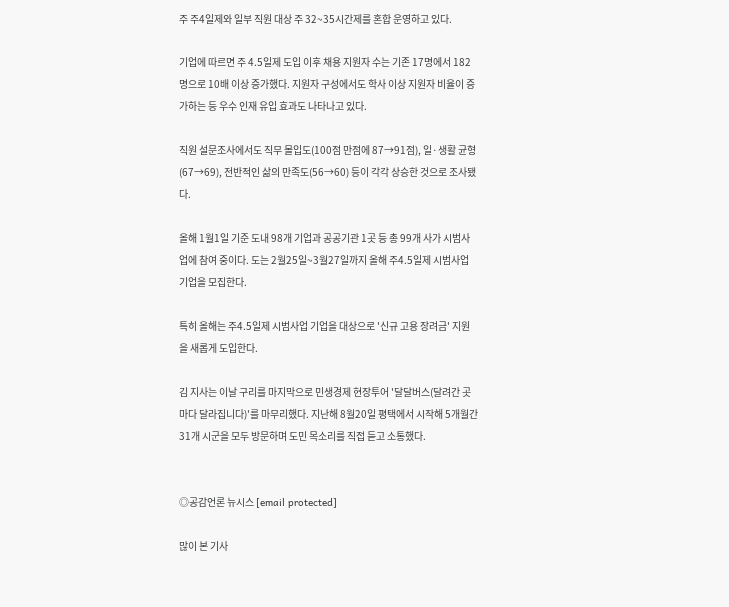주 주4일제와 일부 직원 대상 주 32~35시간제를 혼합 운영하고 있다.

기업에 따르면 주 4.5일제 도입 이후 채용 지원자 수는 기존 17명에서 182명으로 10배 이상 증가했다. 지원자 구성에서도 학사 이상 지원자 비율이 증가하는 등 우수 인재 유입 효과도 나타나고 있다.

직원 설문조사에서도 직무 몰입도(100점 만점에 87→91점), 일·생활 균형(67→69), 전반적인 삶의 만족도(56→60) 등이 각각 상승한 것으로 조사됐다.

올해 1월1일 기준 도내 98개 기업과 공공기관 1곳 등 총 99개 사가 시범사업에 참여 중이다. 도는 2월25일~3월27일까지 올해 주4.5일제 시범사업 기업을 모집한다.

특히 올해는 주4.5일제 시범사업 기업을 대상으로 '신규 고용 장려금' 지원을 새롭게 도입한다.

김 지사는 이날 구리를 마지막으로 민생경제 현장투어 '달달버스(달려간 곳마다 달라집니다)'를 마무리했다. 지난해 8월20일 평택에서 시작해 5개월간 31개 시군을 모두 방문하며 도민 목소리를 직접 듣고 소통했다.


◎공감언론 뉴시스 [email protected]

많이 본 기사